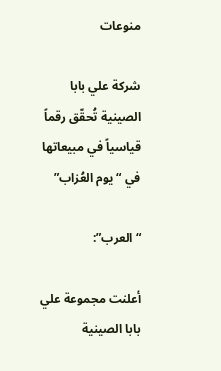منوعات

شركة علي بابا الصينية تُحقّق رقماً قياسياً في مبيعاتها في “يوم العُزاب”

“العرب”:

أعلنت مجموعة علي بابا الصينية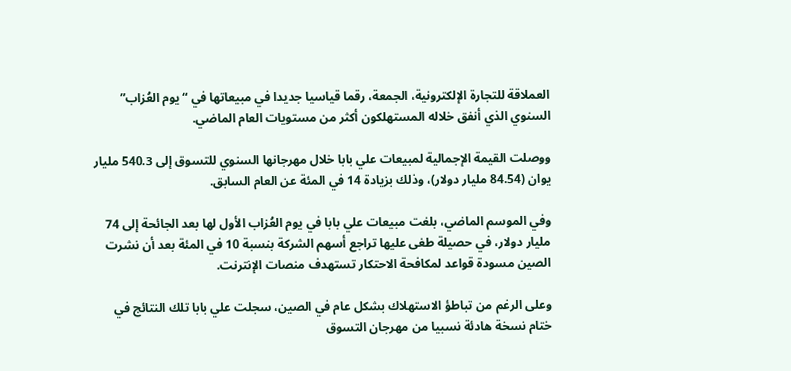العملاقة للتجارة الإلكترونية، الجمعة، رقما قياسيا جديدا في مبيعاتها في “يوم العُزاب” السنوي الذي أنفق خلاله المستهلكون أكثر من مستويات العام الماضي.

ووصلت القيمة الإجمالية لمبيعات علي بابا خلال مهرجانها السنوي للتسوق إلى 540.3 مليار يوان (84.54 مليار دولار)، وذلك بزيادة 14 في المئة عن العام السابق.

وفي الموسم الماضي، بلغت مبيعات علي بابا في يوم العُزاب الأول لها بعد الجائحة إلى 74 مليار دولار، في حصيلة طغى عليها تراجع أسهم الشركة بنسبة 10 في المئة بعد أن نشرت الصين مسودة قواعد لمكافحة الاحتكار تستهدف منصات الإنترنت.

وعلى الرغم من تباطؤ الاستهلاك بشكل عام في الصين، سجلت علي بابا تلك النتائج في ختام نسخة هادئة نسبيا من مهرجان التسوق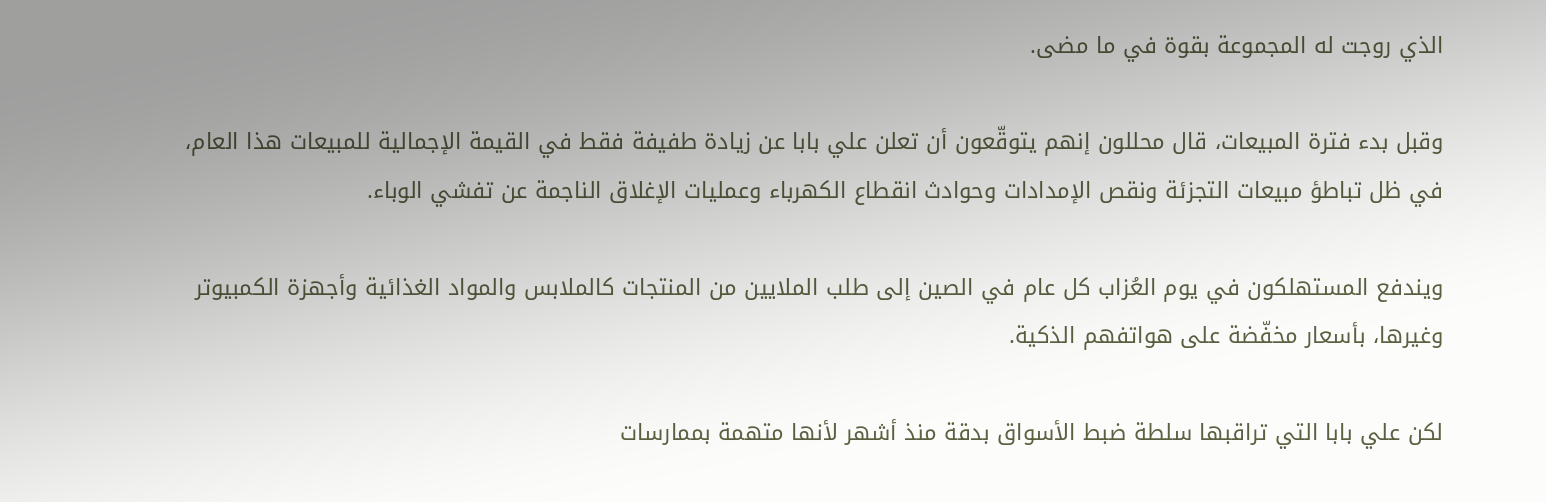الذي روجت له المجموعة بقوة في ما مضى.

وقبل بدء فترة المبيعات، قال محللون إنهم يتوقّعون أن تعلن علي بابا عن زيادة طفيفة فقط في القيمة الإجمالية للمبيعات هذا العام، في ظل تباطؤ مبيعات التجزئة ونقص الإمدادات وحوادث انقطاع الكهرباء وعمليات الإغلاق الناجمة عن تفشي الوباء.

ويندفع المستهلكون في يوم العُزاب كل عام في الصين إلى طلب الملايين من المنتجات كالملابس والمواد الغذائية وأجهزة الكمبيوتر وغيرها، بأسعار مخفّضة على هواتفهم الذكية.

لكن علي بابا التي تراقبها سلطة ضبط الأسواق بدقة منذ أشهر لأنها متهمة بممارسات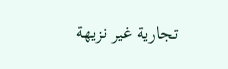تجارية غير نزيهة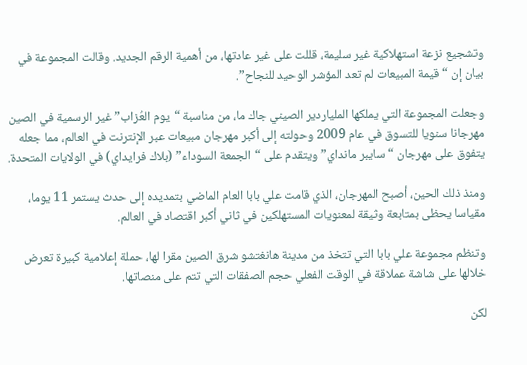وتشجيع نزعة استهلاكية غير سليمة، قللت على غير عادتها، من أهمية الرقم الجديد. وقالت المجموعة في بيان إن “قيمة المبيعات لم تعد المؤشر الوحيد للنجاح”.

وجعلت المجموعة التي يملكها الملياردير الصيني جاك ما، من مناسبة “يوم العُزاب” غير الرسمية في الصين مهرجانا سنويا للتسوق في عام 2009 وحولته إلى أكبر مهرجان مبيعات عبر الإنترنت في العالم، مما جعله يتفوق على مهرجان “سايبر مانداي” ويتقدم على “الجمعة السوداء” (بلاك فرايداي) في الولايات المتحدة.

ومنذ ذلك الحين، أصبح المهرجان، الذي قامت علي بابا العام الماضي بتمديده إلى حدث يستمر 11 يوما، مقياسا يحظى بمتابعة وثيقة لمعنويات المستهلكين في ثاني أكبر اقتصاد في العالم.

وتنظم مجموعة علي بابا التي تتخذ من مدينة هانغتشو شرق الصين مقرا لها، حملة إعلامية كبيرة تعرض خلالها على شاشة عملاقة في الوقت الفعلي حجم الصفقات التي تتم على منصاتها.

لكن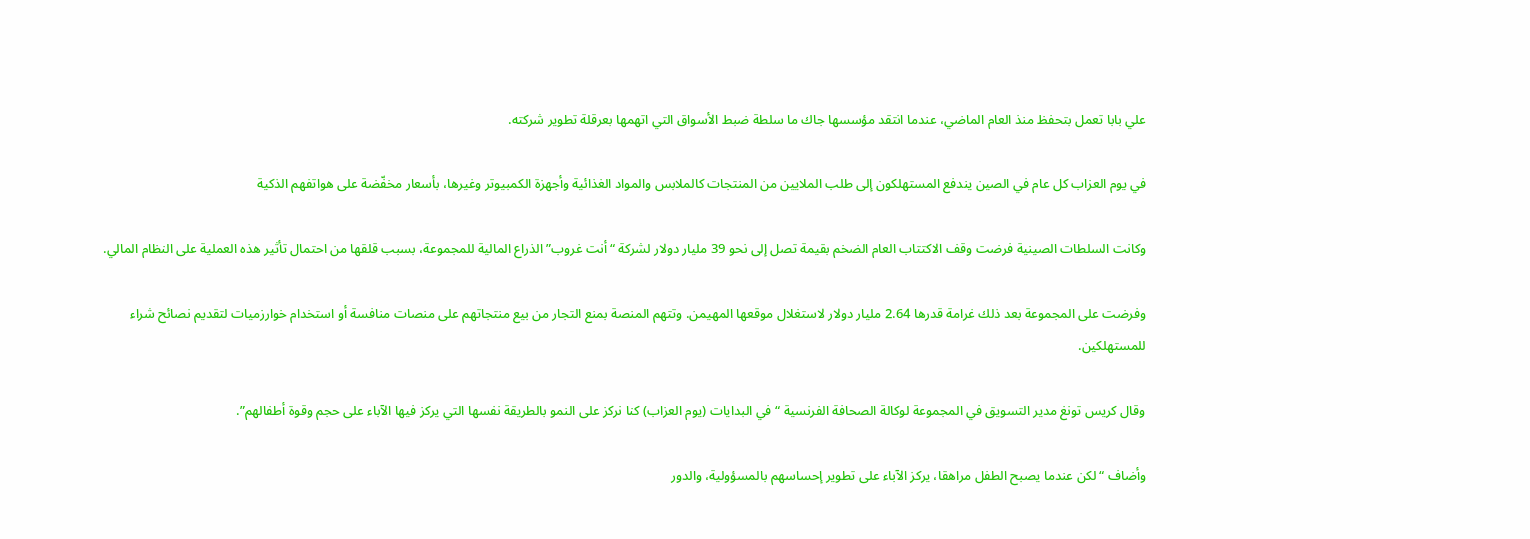علي بابا تعمل بتحفظ منذ العام الماضي، عندما انتقد مؤسسها جاك ما سلطة ضبط الأسواق التي اتهمها بعرقلة تطوير شركته.

في يوم العزاب كل عام في الصين يندفع المستهلكون إلى طلب الملايين من المنتجات كالملابس والمواد الغذائية وأجهزة الكمبيوتر وغيرها، بأسعار مخفّضة على هواتفهم الذكية

وكانت السلطات الصينية فرضت وقف الاكتتاب العام الضخم بقيمة تصل إلى نحو 39 مليار دولار لشركة “أنت غروب” الذراع المالية للمجموعة، بسبب قلقها من احتمال تأثير هذه العملية على النظام المالي.

وفرضت على المجموعة بعد ذلك غرامة قدرها 2.64 مليار دولار لاستغلال موقعها المهيمن. وتتهم المنصة بمنع التجار من بيع منتجاتهم على منصات منافسة أو استخدام خوارزميات لتقديم نصائح شراء للمستهلكين.

وقال كريس تونغ مدير التسويق في المجموعة لوكالة الصحافة الفرنسية “في البدايات (يوم العزاب) كنا نركز على النمو بالطريقة نفسها التي يركز فيها الآباء على حجم وقوة أطفالهم”.

وأضاف “لكن عندما يصبح الطفل مراهقا، يركز الآباء على تطوير إحساسهم بالمسؤولية، والدور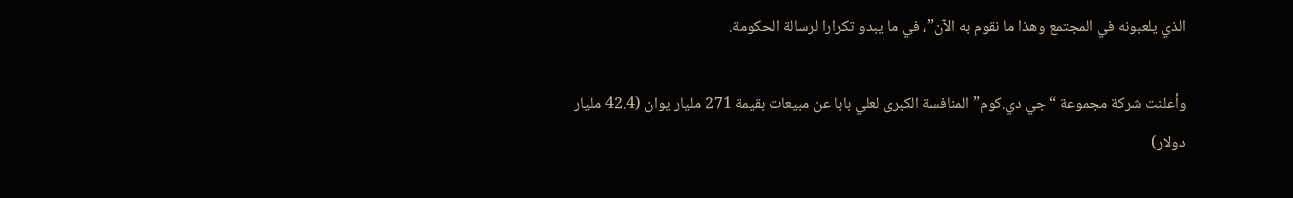الذي يلعبونه في المجتمع وهذا ما نقوم به الآن”، في ما يبدو تكرارا لرسالة الحكومة.

وأعلنت شركة مجموعة “جي دي.كوم” المنافسة الكبرى لعلي بابا عن مبيعات بقيمة 271 مليار يوان (42.4 مليار دولار)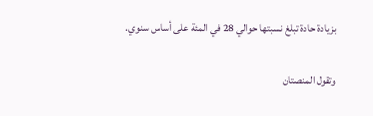بزيادة حادة تبلغ نسبتها حوالي 28 في المئة على أساس سنوي.

وتقول المنصتان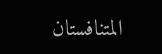المتنافستان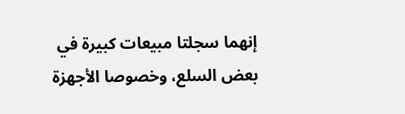إنهما سجلتا مبيعات كبيرة في بعض السلع، وخصوصا الأجهزة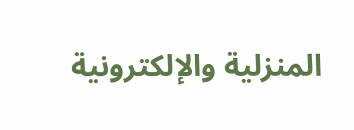المنزلية والإلكترونية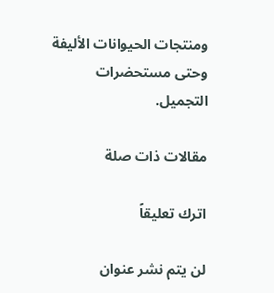ومنتجات الحيوانات الأليفة وحتى مستحضرات التجميل.

مقالات ذات صلة

اترك تعليقاً

لن يتم نشر عنوان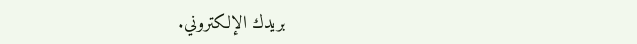بريدك الإلكتروني.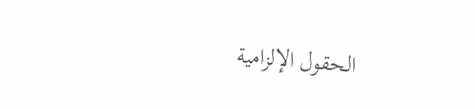الحقول الإلزامية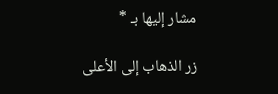مشار إليها بـ *

زر الذهاب إلى الأعلى